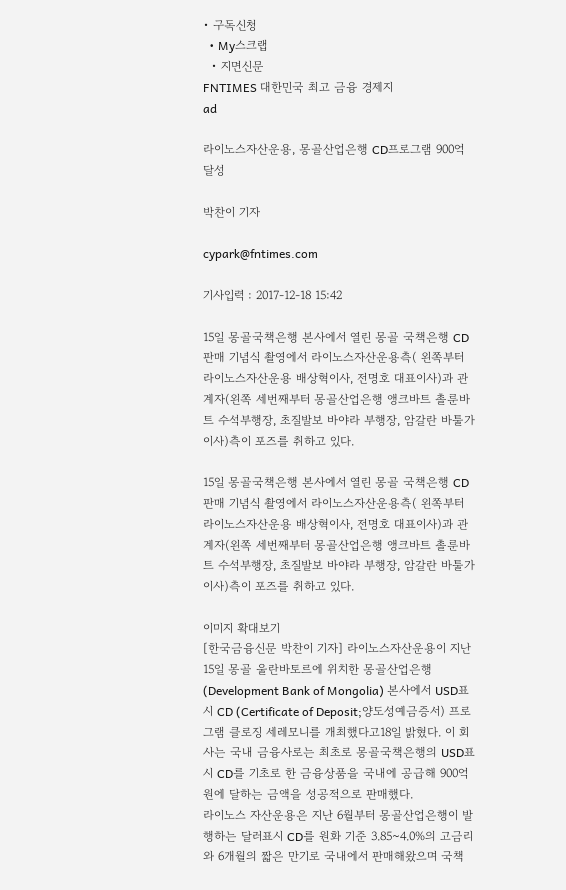• 구독신청
  • My스크랩
  • 지면신문
FNTIMES 대한민국 최고 금융 경제지
ad

라이노스자산운용, 몽골산업은행 CD프로그램 900억 달성

박찬이 기자

cypark@fntimes.com

기사입력 : 2017-12-18 15:42

15일 몽골국책은행 본사에서 열린 몽골 국책은행 CD 판매 기념식 촬영에서 라이노스자산운용측( 왼쪽부터 라이노스자산운용 배상혁이사, 전명호 대표이사)과 관계자(왼쪽 세번째부터 몽골산업은행 앵크바트 촐룬바트 수석부행장, 초질발보 바야라 부행장, 암갈란 바툴가 이사)측이 포즈를 취하고 있다.

15일 몽골국책은행 본사에서 열린 몽골 국책은행 CD 판매 기념식 촬영에서 라이노스자산운용측( 왼쪽부터 라이노스자산운용 배상혁이사, 전명호 대표이사)과 관계자(왼쪽 세번째부터 몽골산업은행 앵크바트 촐룬바트 수석부행장, 초질발보 바야라 부행장, 암갈란 바툴가 이사)측이 포즈를 취하고 있다.

이미지 확대보기
[한국금융신문 박찬이 기자] 라이노스자산운용이 지난 15일 몽골 울란바토르에 위치한 몽골산업은행 (Development Bank of Mongolia) 본사에서 USD표시 CD (Certificate of Deposit;양도성예금증서) 프로그램 클로징 세레모니를 개최했다고18일 밝혔다. 이 회사는 국내 금융사로는 최초로 몽골국책은행의 USD표시 CD를 기초로 한 금융상품을 국내에 공급해 900억원에 달하는 금액을 성공적으로 판매했다.
라이노스 자산운용은 지난 6월부터 몽골산업은행이 발행하는 달러표시 CD를 원화 기준 3.85~4.0%의 고금리와 6개월의 짧은 만기로 국내에서 판매해왔으며 국책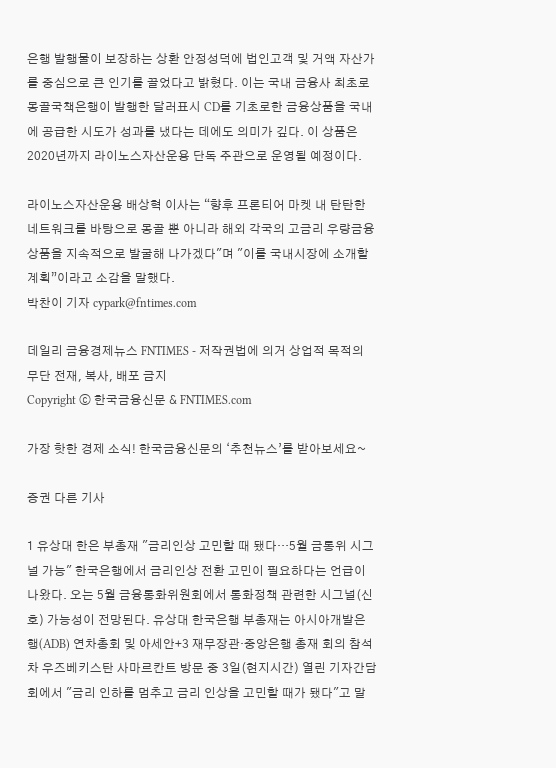은행 발행물이 보장하는 상환 안정성덕에 법인고객 및 거액 자산가를 중심으로 큰 인기를 끌었다고 밝혔다. 이는 국내 금융사 최초로 몽골국책은행이 발행한 달러표시 CD를 기초로한 금융상품을 국내에 공급한 시도가 성과를 냈다는 데에도 의미가 깊다. 이 상품은 2020년까지 라이노스자산운용 단독 주관으로 운영될 예정이다.

라이노스자산운용 배상혁 이사는 “향후 프론티어 마켓 내 탄탄한 네트워크를 바탕으로 몽골 뿐 아니라 해외 각국의 고금리 우량금융상품을 지속적으로 발굴해 나가겠다"며 "이를 국내시장에 소개할 계획”이라고 소감을 말했다.
박찬이 기자 cypark@fntimes.com

데일리 금융경제뉴스 FNTIMES - 저작권법에 의거 상업적 목적의 무단 전재, 복사, 배포 금지
Copyright ⓒ 한국금융신문 & FNTIMES.com

가장 핫한 경제 소식! 한국금융신문의 ‘추천뉴스’를 받아보세요~

증권 다른 기사

1 유상대 한은 부총재 "금리인상 고민할 때 됐다…5월 금통위 시그널 가능" 한국은행에서 금리인상 전환 고민이 필요하다는 언급이 나왔다. 오는 5월 금융통화위원회에서 통화정책 관련한 시그널(신호) 가능성이 전망된다. 유상대 한국은행 부총재는 아시아개발은행(ADB) 연차총회 및 아세안+3 재무장관·중앙은행 총재 회의 참석 차 우즈베키스탄 사마르칸트 방문 중 3일(현지시간) 열린 기자간담회에서 "금리 인하를 멈추고 금리 인상을 고민할 때가 됐다"고 말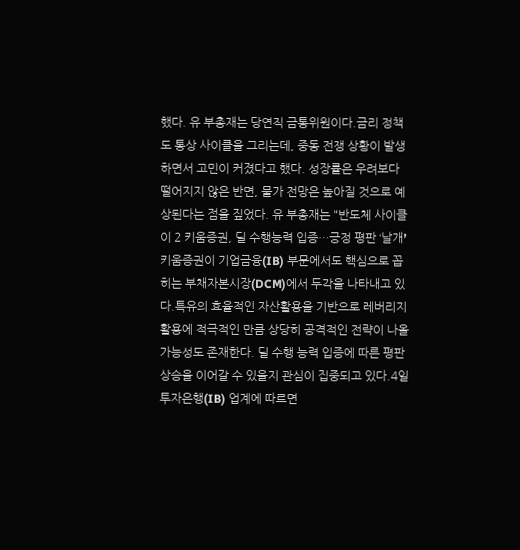했다. 유 부총재는 당연직 금통위원이다.금리 정책도 통상 사이클을 그리는데, 중동 전쟁 상황이 발생하면서 고민이 커졌다고 했다. 성장률은 우려보다 떨어지지 않은 반면, 물가 전망은 높아질 것으로 예상된다는 점을 짚었다. 유 부총재는 "반도체 사이클이 2 키움증권, 딜 수행능력 입증…긍정 평판 ‘날개ʼ 키움증권이 기업금융(IB) 부문에서도 핵심으로 꼽히는 부채자본시장(DCM)에서 두각을 나타내고 있다.특유의 효율적인 자산활용을 기반으로 레버리지 활용에 적극적인 만큼 상당히 공격적인 전략이 나올 가능성도 존재한다. 딜 수행 능력 입증에 따른 평판 상승을 이어갈 수 있을지 관심이 집중되고 있다.4일 투자은행(IB) 업계에 따르면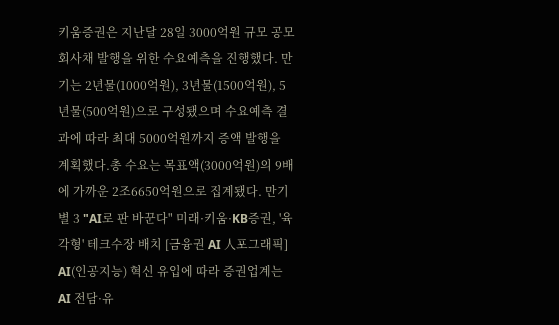키움증권은 지난달 28일 3000억원 규모 공모 회사채 발행을 위한 수요예측을 진행했다. 만기는 2년물(1000억원), 3년물(1500억원), 5년물(500억원)으로 구성됐으며 수요예측 결과에 따라 최대 5000억원까지 증액 발행을 계획했다.총 수요는 목표액(3000억원)의 9배에 가까운 2조6650억원으로 집계됐다. 만기별 3 "AI로 판 바꾼다" 미래·키움·KB증권, '육각형' 테크수장 배치 [금융권 AI 人포그래픽] AI(인공지능) 혁신 유입에 따라 증권업계는 AI 전담·유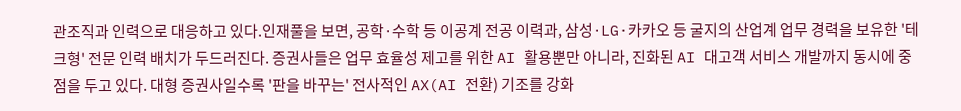관조직과 인력으로 대응하고 있다.인재풀을 보면, 공학·수학 등 이공계 전공 이력과, 삼성·LG·카카오 등 굴지의 산업계 업무 경력을 보유한 '테크형' 전문 인력 배치가 두드러진다. 증권사들은 업무 효율성 제고를 위한 AI 활용뿐만 아니라, 진화된 AI 대고객 서비스 개발까지 동시에 중점을 두고 있다. 대형 증권사일수록 '판을 바꾸는' 전사적인 AX(AI 전환) 기조를 강화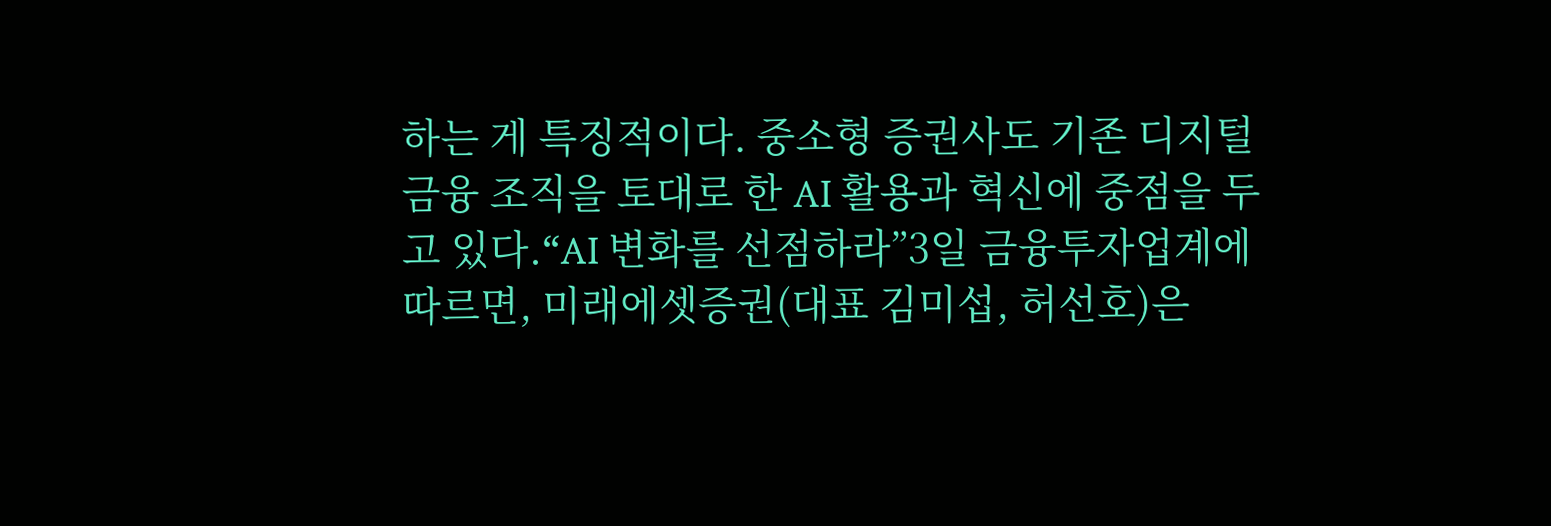하는 게 특징적이다. 중소형 증권사도 기존 디지털 금융 조직을 토대로 한 AI 활용과 혁신에 중점을 두고 있다.“AI 변화를 선점하라”3일 금융투자업계에 따르면, 미래에셋증권(대표 김미섭, 허선호)은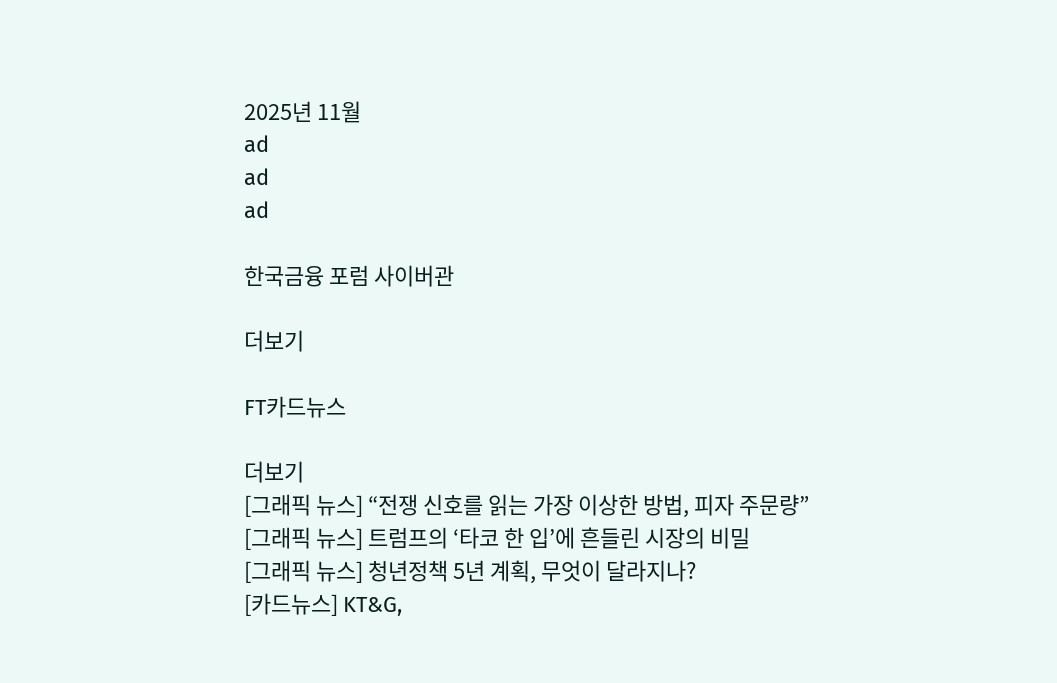2025년 11월
ad
ad
ad

한국금융 포럼 사이버관

더보기

FT카드뉴스

더보기
[그래픽 뉴스] “전쟁 신호를 읽는 가장 이상한 방법, 피자 주문량”
[그래픽 뉴스] 트럼프의 ‘타코 한 입’에 흔들린 시장의 비밀
[그래픽 뉴스] 청년정책 5년 계획, 무엇이 달라지나?
[카드뉴스] KT&G,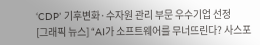‘CDP’ 기후변화·수자원 관리 부문 우수기업 선정
[그래픽 뉴스] “AI가 소프트웨어를 무너뜨린다? 사스포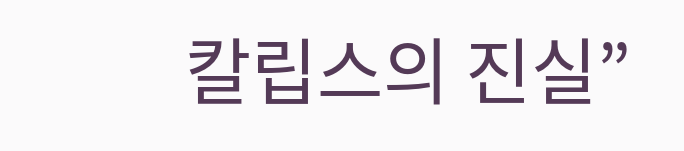칼립스의 진실”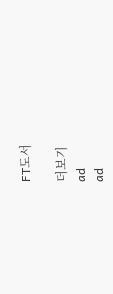FT도서

더보기
ad
ad